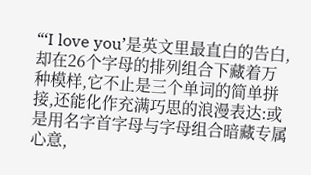“‘I love you’是英文里最直白的告白,却在26个字母的排列组合下藏着万种模样,它不止是三个单词的简单拼接,还能化作充满巧思的浪漫表达:或是用名字首字母与字母组合暗藏专属心意,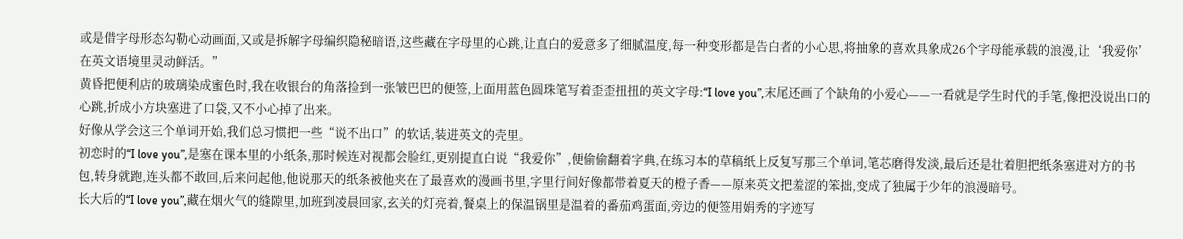或是借字母形态勾勒心动画面,又或是拆解字母编织隐秘暗语,这些藏在字母里的心跳,让直白的爱意多了细腻温度,每一种变形都是告白者的小心思,将抽象的喜欢具象成26个字母能承载的浪漫,让‘我爱你’在英文语境里灵动鲜活。”
黄昏把便利店的玻璃染成蜜色时,我在收银台的角落捡到一张皱巴巴的便签,上面用蓝色圆珠笔写着歪歪扭扭的英文字母:“I love you”,末尾还画了个缺角的小爱心——一看就是学生时代的手笔,像把没说出口的心跳,折成小方块塞进了口袋,又不小心掉了出来。
好像从学会这三个单词开始,我们总习惯把一些“说不出口”的软话,装进英文的壳里。
初恋时的“I love you”,是塞在课本里的小纸条,那时候连对视都会脸红,更别提直白说“我爱你”,便偷偷翻着字典,在练习本的草稿纸上反复写那三个单词,笔芯磨得发淡,最后还是壮着胆把纸条塞进对方的书包,转身就跑,连头都不敢回,后来问起他,他说那天的纸条被他夹在了最喜欢的漫画书里,字里行间好像都带着夏天的橙子香——原来英文把羞涩的笨拙,变成了独属于少年的浪漫暗号。
长大后的“I love you”,藏在烟火气的缝隙里,加班到凌晨回家,玄关的灯亮着,餐桌上的保温锅里是温着的番茄鸡蛋面,旁边的便签用娟秀的字迹写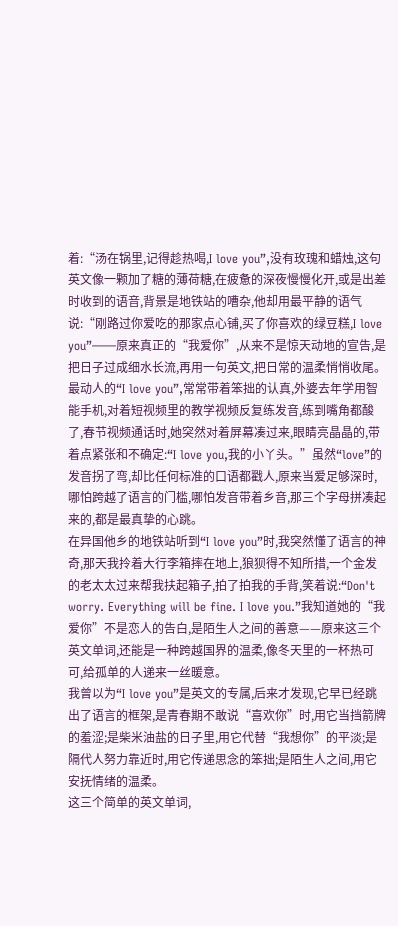着:“汤在锅里,记得趁热喝,I love you”,没有玫瑰和蜡烛,这句英文像一颗加了糖的薄荷糖,在疲惫的深夜慢慢化开,或是出差时收到的语音,背景是地铁站的嘈杂,他却用最平静的语气说:“刚路过你爱吃的那家点心铺,买了你喜欢的绿豆糕,I love you”——原来真正的“我爱你”,从来不是惊天动地的宣告,是把日子过成细水长流,再用一句英文,把日常的温柔悄悄收尾。
最动人的“I love you”,常常带着笨拙的认真,外婆去年学用智能手机,对着短视频里的教学视频反复练发音,练到嘴角都酸了,春节视频通话时,她突然对着屏幕凑过来,眼睛亮晶晶的,带着点紧张和不确定:“I love you,我的小丫头。”虽然“love”的发音拐了弯,却比任何标准的口语都戳人,原来当爱足够深时,哪怕跨越了语言的门槛,哪怕发音带着乡音,那三个字母拼凑起来的,都是最真挚的心跳。
在异国他乡的地铁站听到“I love you”时,我突然懂了语言的神奇,那天我拎着大行李箱摔在地上,狼狈得不知所措,一个金发的老太太过来帮我扶起箱子,拍了拍我的手背,笑着说:“Don't worry. Everything will be fine. I love you.”我知道她的“我爱你”不是恋人的告白,是陌生人之间的善意——原来这三个英文单词,还能是一种跨越国界的温柔,像冬天里的一杯热可可,给孤单的人递来一丝暖意。
我曾以为“I love you”是英文的专属,后来才发现,它早已经跳出了语言的框架,是青春期不敢说“喜欢你”时,用它当挡箭牌的羞涩;是柴米油盐的日子里,用它代替“我想你”的平淡;是隔代人努力靠近时,用它传递思念的笨拙;是陌生人之间,用它安抚情绪的温柔。
这三个简单的英文单词,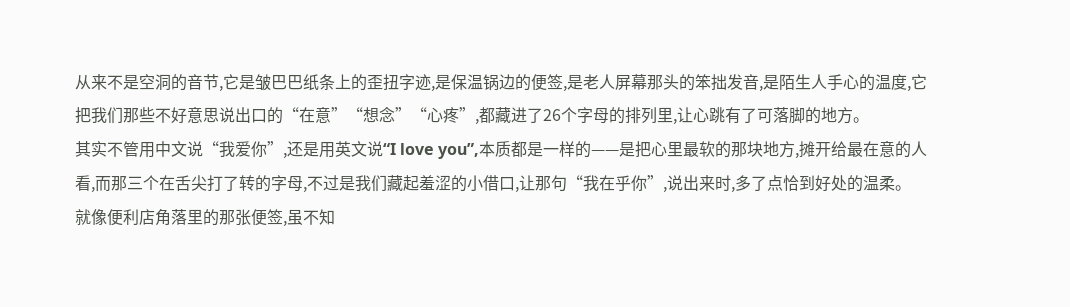从来不是空洞的音节,它是皱巴巴纸条上的歪扭字迹,是保温锅边的便签,是老人屏幕那头的笨拙发音,是陌生人手心的温度,它把我们那些不好意思说出口的“在意”“想念”“心疼”,都藏进了26个字母的排列里,让心跳有了可落脚的地方。
其实不管用中文说“我爱你”,还是用英文说“I love you”,本质都是一样的——是把心里最软的那块地方,摊开给最在意的人看,而那三个在舌尖打了转的字母,不过是我们藏起羞涩的小借口,让那句“我在乎你”,说出来时,多了点恰到好处的温柔。
就像便利店角落里的那张便签,虽不知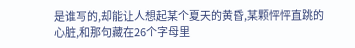是谁写的,却能让人想起某个夏天的黄昏,某颗怦怦直跳的心脏,和那句藏在26个字母里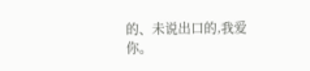的、未说出口的,我爱你。